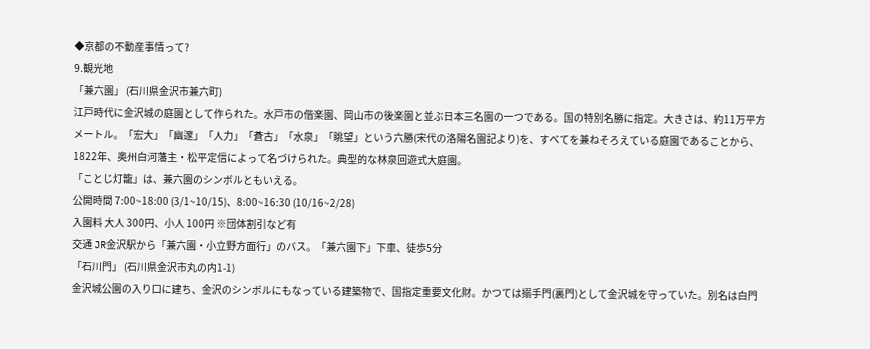◆京都の不動産事情って?
9.観光地
「兼六園」 (石川県金沢市兼六町)
江戸時代に金沢城の庭園として作られた。水戸市の偕楽園、岡山市の後楽園と並ぶ日本三名園の一つである。国の特別名勝に指定。大きさは、約11万平方メートル。「宏大」「幽邃」「人力」「蒼古」「水泉」「眺望」という六勝(宋代の洛陽名園記より)を、すべてを兼ねそろえている庭園であることから、1822年、奥州白河藩主・松平定信によって名づけられた。典型的な林泉回遊式大庭園。
「ことじ灯籠」は、兼六園のシンボルともいえる。
公開時間 7:00~18:00 (3/1~10/15)、8:00~16:30 (10/16~2/28)
入園料 大人 300円、小人 100円 ※団体割引など有
交通 JR金沢駅から「兼六園・小立野方面行」のバス。「兼六園下」下車、徒歩5分
「石川門」 (石川県金沢市丸の内1-1)
金沢城公園の入り口に建ち、金沢のシンボルにもなっている建築物で、国指定重要文化財。かつては搦手門(裏門)として金沢城を守っていた。別名は白門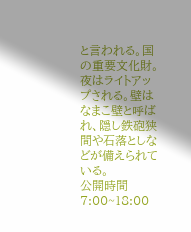と言われる。国の重要文化財。夜はライトアップされる。壁はなまこ壁と呼ばれ、隠し鉄砲狭間や石落としなどが備えられている。
公開時間 7:00~18:00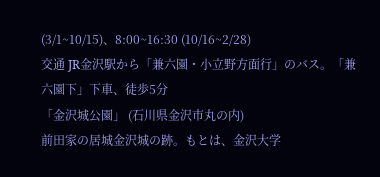(3/1~10/15)、8:00~16:30 (10/16~2/28)
交通 JR金沢駅から「兼六園・小立野方面行」のバス。「兼六園下」下車、徒歩5分
「金沢城公園」 (石川県金沢市丸の内)
前田家の居城金沢城の跡。もとは、金沢大学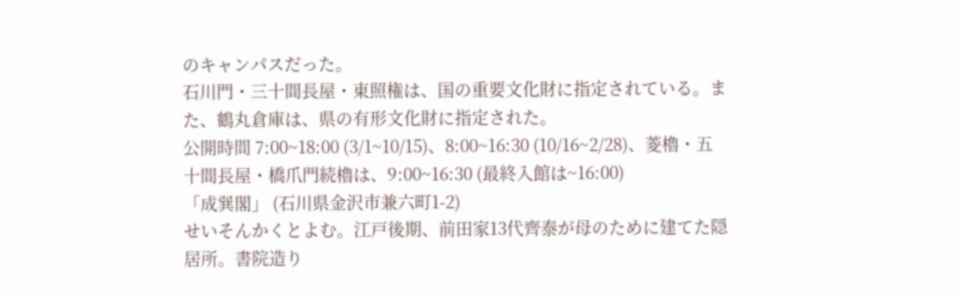のキャンパスだった。
石川門・三十間長屋・東照権は、国の重要文化財に指定されている。また、鶴丸倉庫は、県の有形文化財に指定された。
公開時間 7:00~18:00 (3/1~10/15)、8:00~16:30 (10/16~2/28)、菱櫓・五十間長屋・橋爪門続櫓は、9:00~16:30 (最終入館は~16:00)
「成巽閣」 (石川県金沢市兼六町1-2)
せいそんかくとよむ。江戸後期、前田家13代齊泰が母のために建てた隠居所。書院造り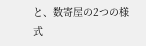と、数寄屋の2つの様式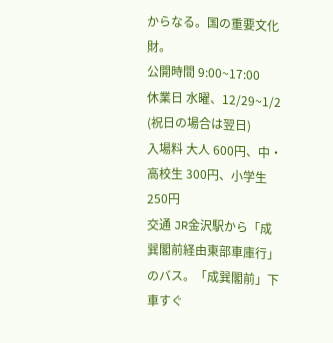からなる。国の重要文化財。
公開時間 9:00~17:00
休業日 水曜、12/29~1/2 (祝日の場合は翌日)
入場料 大人 600円、中・高校生 300円、小学生 250円
交通 JR金沢駅から「成巽閣前経由東部車庫行」のバス。「成巽閣前」下車すぐ